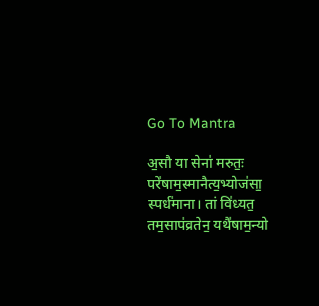Go To Mantra

अ॒सौ या सेना॑ मरुतः॒ परे॑षाम॒स्मानैत्य॒भ्योज॑सा॒ स्पर्ध॑माना। तां वि॑ध्यत॒ तम॒साप॑व्रतेन॒ यथै॑षाम॒न्यो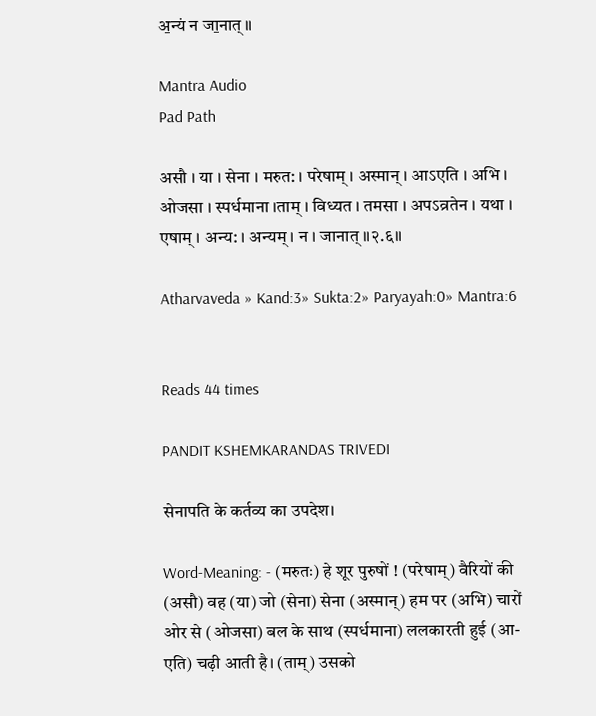अ॒न्यं न जा॒नात् ॥

Mantra Audio
Pad Path

असौ । या । सेना । मरुत: । परेषाम् । अस्मान् । आऽएति । अभि । ओजसा । स्पर्धमाना ।ताम् । विध्यत । तमसा । अपऽव्रतेन । यथा । एषाम् । अन्य: । अन्यम् । न । जानात् ॥२.६॥

Atharvaveda » Kand:3» Sukta:2» Paryayah:0» Mantra:6


Reads 44 times

PANDIT KSHEMKARANDAS TRIVEDI

सेनापति के कर्तव्य का उपदेश।

Word-Meaning: - (मरुतः) हे शूर पुरुषों ! (परेषाम्) वैरियों की (असौ) वह (या) जो (सेना) सेना (अस्मान्) हम पर (अभि) चारों ओर से (ओजसा) बल के साथ (स्पर्धमाना) ललकारती हुई (आ-एति) चढ़ी आती है। (ताम्) उसको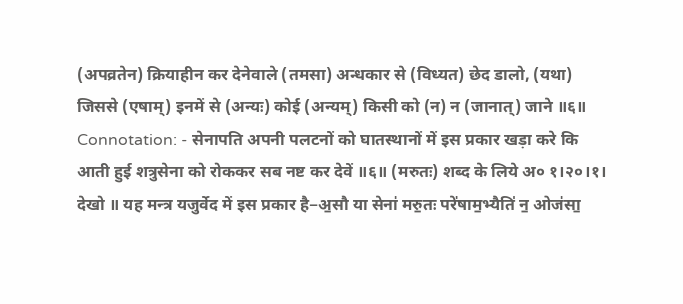(अपव्रतेन) क्रियाहीन कर देनेवाले (तमसा) अन्धकार से (विध्यत) छेद डालो, (यथा) जिससे (एषाम्) इनमें से (अन्यः) कोई (अन्यम्) किसी को (न) न (जानात्) जाने ॥६॥
Connotation: - सेनापति अपनी पलटनों को घातस्थानों में इस प्रकार खड़ा करे कि आती हुई शत्रुसेना को रोककर सब नष्ट कर देवें ॥६॥ (मरुतः) शब्द के लिये अ० १।२०।१। देखो ॥ यह मन्त्र यजुर्वेद में इस प्रकार है−अ॒सौ या सेना॑ मरु॒तः परे॑षाम॒भ्यैति॑ न॒ ओज॑सा॒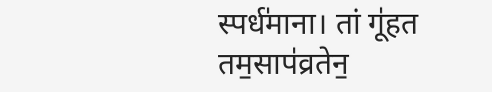स्पर्ध॑माना। तां गू॑हत तम॒साप॑व्रतेन॒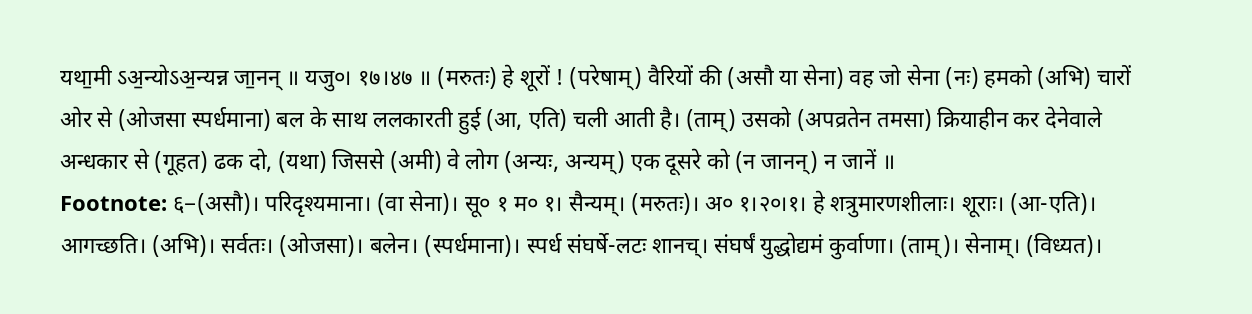यथा॒मी ऽअ॒न्योऽअ॒न्यन्न जा॒नन् ॥ यजु०। १७।४७ ॥ (मरुतः) हे शूरों ! (परेषाम्) वैरियों की (असौ या सेना) वह जो सेना (नः) हमको (अभि) चारों ओर से (ओजसा स्पर्धमाना) बल के साथ ललकारती हुई (आ, एति) चली आती है। (ताम्) उसको (अपव्रतेन तमसा) क्रियाहीन कर देनेवाले अन्धकार से (गूहत) ढक दो, (यथा) जिससे (अमी) वे लोग (अन्यः, अन्यम्) एक दूसरे को (न जानन्) न जानें ॥
Footnote: ६−(असौ)। परिदृश्यमाना। (वा सेना)। सू० १ म० १। सैन्यम्। (मरुतः)। अ० १।२०।१। हे शत्रुमारणशीलाः। शूराः। (आ-एति)। आगच्छति। (अभि)। सर्वतः। (ओजसा)। बलेन। (स्पर्धमाना)। स्पर्ध संघर्षे-लटः शानच्। संघर्षं युद्धोद्यमं कुर्वाणा। (ताम्)। सेनाम्। (विध्यत)।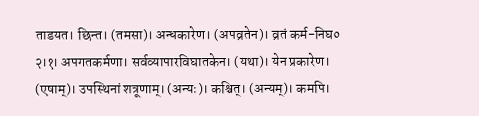ताडयत। छिन्त। (तमसा)। अन्धकारेण। (अपव्रतेन)। व्रतं कर्म-निघ० २।१। अपगतकर्मणा। सर्वव्यापारविघातकेन। (यथा)। येन प्रकारेण। (एषाम्)। उपस्थिनां शत्रूणाम्। (अन्यः)। कश्चित्। (अन्यम्)। कमपि।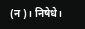(न)। निषेधे।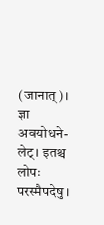(जानात्)। ज्ञा अवयोधने-लेट्। इतश्च लोपः परस्मैपदेषु।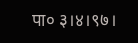पा० ३।४।९७।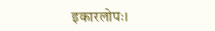इकारलोपः।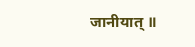जानीयात् ॥